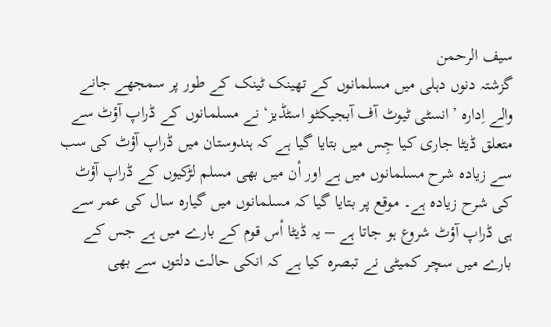سیف الرحمن
گزشتہ دنوں دہلی میں مسلمانوں کے تھینک ٹینک کے طور پر سمجھے جانے والے اِدارہ ’انسٹی ٹیوٹ آف آبجیکٹو اسٹڈیز‘ نے مسلمانوں کے ڈراپ آؤٹ سے متعلق ڈیٹا جاری کیا جِس میں بتایا گیا ہے کہ ہندوستان میں ڈراپ آؤٹ کی سب سے زیادہ شرح مسلمانوں میں ہے اور اْن میں بھی مسلم لڑکیوں کے ڈراپ آؤٹ کی شرح زیادہ ہے۔ موقع پر بتایا گیا کہ مسلمانوں میں گیارہ سال کی عمر سے ہی ڈراپ آؤٹ شروع ہو جاتا ہے – یہ ڈیٹا اْس قوم کے بارے میں ہے جس کے بارے میں سچر کمیٹی نے تبصرہ کیا ہے کہ انکی حالت دلتوں سے بھی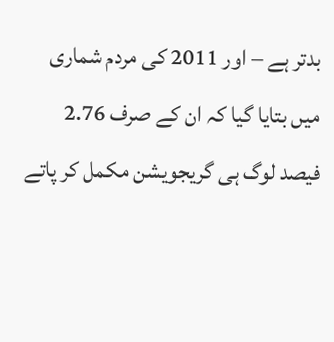بدتر ہے – اور 2011 کی مردم شماری میں بتایا گیا کہ ان کے صرف 2.76 فیصد لوگ ہی گریجویشن مکمل کر پاتے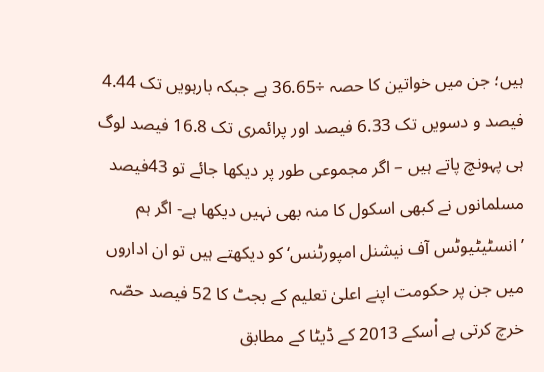ہیں؛ جن میں خواتین کا حصہ ÷36.65 ہے جبکہ بارہویں تک 4.44 فیصد و دسویں تک 6.33 فیصد اور پرائمری تک 16.8 فیصد لوگ ہی پہونچ پاتے ہیں – اگر مجموعی طور پر دیکھا جائے تو 43فیصد مسلمانوں نے کبھی اسکول کا منہ بھی نہیں دیکھا ہے- اگر ہم ’انسٹیٹیوٹس آف نیشنل امپورٹنس‘ کو دیکھتے ہیں تو ان اداروں میں جن پر حکومت اپنے اعلیٰ تعلیم کے بجٹ کا 52 فیصد حصّہ خرچ کرتی ہے اْسکے 2013 کے ڈیٹا کے مطابق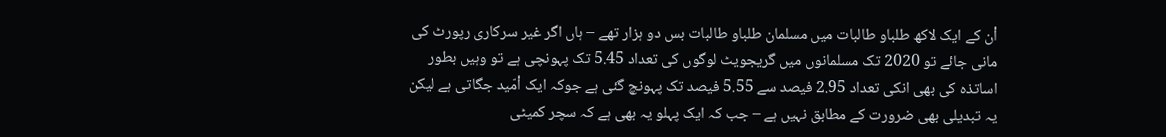اْن کے ایک لاکھ طلباو طالبات میں مسلمان طلباو طالبات بس دو ہزار تھے – ہاں اگر غیر سرکاری رپورٹ کی مانی جائے تو 2020 تک مسلمانوں میں گریجویٹ لوگوں کی تعداد 5.45 تک پہونچی ہے تو وہیں بطور اساتذہ کی بھی انکی تعداد 2.95 فیصد سے 5.55 فیصد تک پہونچ گئی ہے جوکہ ایک اْمّید جگاتی ہے لیکن یہ تبدیلی بھی ضرورت کے مطابق نہیں ہے – جب کہ ایک پہلو یہ بھی ہے کہ سچر کمیٹی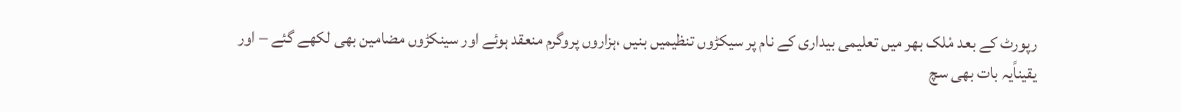رپورٹ کے بعد مْلک بھر میں تعلیمی بیداری کے نام پر سیکڑوں تنظیمیں بنیں ،ہزاروں پروگرم منعقد ہوئے اور سینکڑوں مضامین بھی لکھے گئے – اور یقیناًیہ بات بھی سچ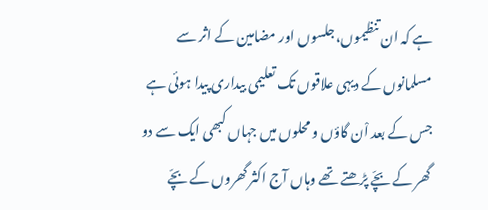ہے کہ ان تنظیموں،جلسوں اور مضامین کے اثر سے مسلمانوں کے دیہی علاقوں تک تعلیمی بیداری پیدا ہوئی ہے جس کے بعد اْن گاؤں و محلوں میں جہاں کبھی ایک سے دو گھر کے بچّے پڑھتے تھے وہاں آج اکثر گھروں کے بچّے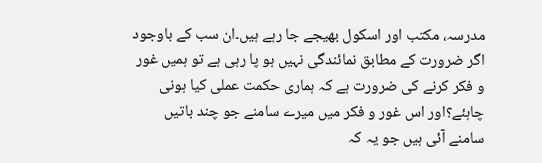مدرسہ، مکتب اور اسکول بھیجے جا رہے ہیں۔ان سب کے باوجود اگر ضرورت کے مطابق نمائندگی نہیں ہو پا رہی ہے تو ہمیں غور و فکر کرنے کی ضرورت ہے کہ ہماری حکمت عملی کیا ہونی چاہئے؟اور اس غور و فکر میں میرے سامنے جو چند باتیں سامنے آئی ہیں جو یہ کہ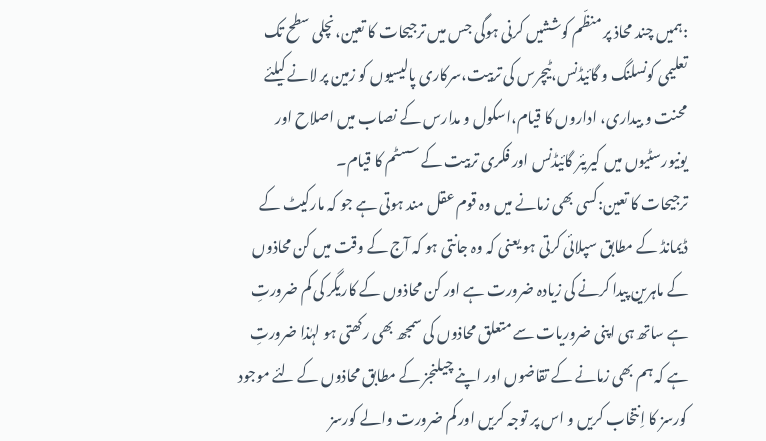:ہمیں چند محاذ پر منظّم کوششیں کرنی ہوگی جس میں ترجیحات کا تعین،نچلی سطح تک تعلیمی کونسلنگ و گائیڈنس،ٹیچرس کی تربیت،سرکاری پالیسیوں کو زمین پر لانے کیلئے محنت و بیداری، اداروں کا قیام،اسکول و مدارس کے نصاب میں اصلاح اور یونیورسٹیوں میں کیریئر گائیڈنس اور فکری تربیت کے سسٹم کا قیام۔
ترجیحات کا تعین:کسی بھی زمانے میں وہ قوم عقل مند ہوتی ہے جو کہ مارکیٹ کے ڈیمانڈ کے مطابق سپلائی کرتی ہو یعنی کہ وہ جانتی ہو کہ آج کے وقت میں کن محاذوں کے ماہرین پیدا کرنے کی زیادہ ضرورت ہے اور کن محاذوں کے کاریگر کی کم ضرورتِ ہے ساتھ ہی اپنی ضروریات سے متعلق محاذوں کی سمجھ بھی رکھتی ہو لہٰذا ضرورتِ ہے کہ ہم بھی زمانے کے تقاضوں اور اپنے چیلنجز کے مطابق محاذوں کے لئے موجود کورسز کا اِنتخاب کریں و اس پر توجہ کریں اور کم ضرورت والے کورسز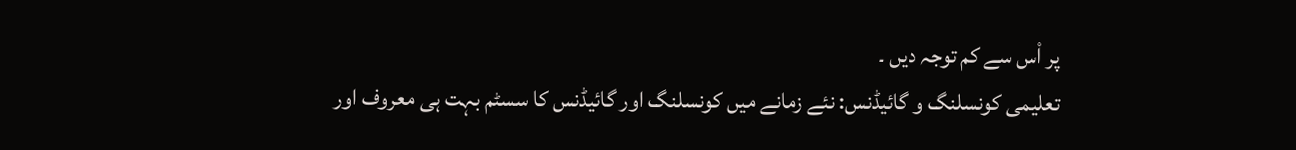پر اْس سے کم توجہ دیں ۔
تعلیمی کونسلنگ و گائیڈنس: نئے زمانے میں کونسلنگ اور گائیڈنس کا سسٹم بہت ہی معروف اور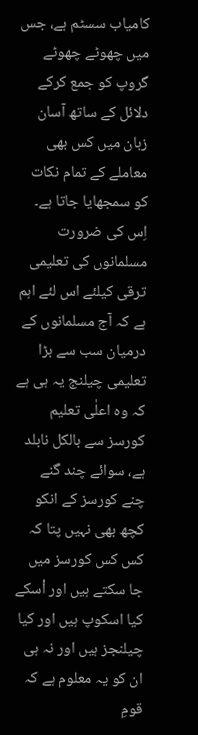کامیاب سسٹم ہے، جس میں چھوٹے چھوٹے گروپ کو جمع کرکے دلائل کے ساتھ آسان زبان میں کس بھی معاملے کے تمام نکات کو سمجھایا جاتا ہے۔ اِس کی ضرورت مسلمانوں کی تعلیمی ترقی کیلئے اس لئے اہم ہے کہ آج مسلمانوں کے درمیان سب سے بڑا تعلیمی چیلنج یہ ہی ہے کہ وہ اعلٰی تعلیم کورسز سے بالکل نابلد ہے، سوائے چند گنے چنے کورسز کے انکو کچھ بھی نہیں پتا کہ کس کس کورسز میں جا سکتے ہیں اور اْسکے کیا اسکوپ ہیں اور کیا چیلنجز ہیں اور نہ ہی ان کو یہ معلوم ہے کہ قومِ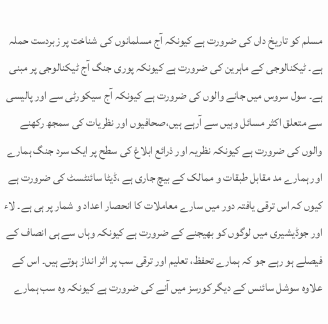مسلم کو تاریخ داں کی ضرورت ہے کیونکہ آج مسلمانوں کی شناخت پر زبردست حملہ ہے۔ ٹیکنالوجی کے ماہرین کی ضرورت ہے کیونکہ پوری جنگ آج ٹیکنالوجی پر مبنی ہے۔ سول سروس میں جانے والوں کی ضرورت ہے کیونکہ آج سیکورٹی سے اور پالیسی سے متعلق اکثر مسائل وہیں سے آرہے ہیں،صحافیوں اور نظریات کی سمجھ رکھنے والوں کی ضرورت ہے کیونکہ نظریہ اور ذرائع ابلاغ کی سطح پر ایک سرد جنگ ہمارے اور ہمارے مد مقابل طبقات و ممالک کے بیچ جاری ہے ،ڈیٹا سائنٹسٹ کی ضرورت ہے کیوں کہ اس ترقی یافتہ دور میں سارے معاملات کا انحصار اعداد و شمار پر ہی ہے۔ لاء اور جوڈیشیری میں لوگوں کو بھیجنے کے ضرورت ہے کیونکہ وہاں سے ہی انصاف کے فیصلے ہو رہے جو کہ ہمارے تحفظ، تعلیم اور ترقی سب پر اثر انداز ہوتے ہیں۔ اس کے علاوہ سوشل سائنس کے دیگر کورسز میں آنے کی ضرورت ہے کیونکہ وہ سب ہمارے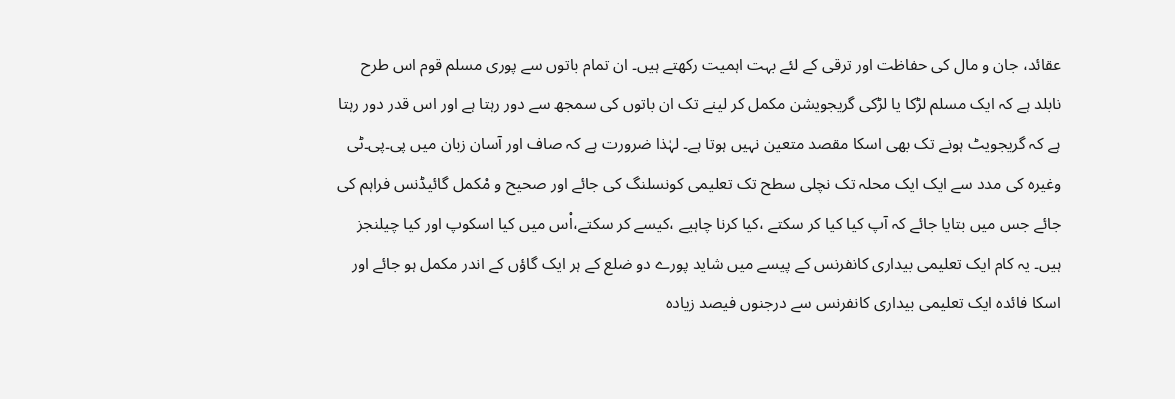عقائد، جان و مال کی حفاظت اور ترقی کے لئے بہت اہمیت رکھتے ہیں۔ ان تمام باتوں سے پوری مسلم قوم اس طرح نابلد ہے کہ ایک مسلم لڑکا یا لڑکی گریجویشن مکمل کر لینے تک ان باتوں کی سمجھ سے دور رہتا ہے اور اس قدر دور رہتا ہے کہ گریجویٹ ہونے تک بھی اسکا مقصد متعین نہیں ہوتا ہے۔ لہٰذا ضرورت ہے کہ صاف اور آسان زبان میں پی۔پی۔ٹی وغیرہ کی مدد سے ایک ایک محلہ تک نچلی سطح تک تعلیمی کونسلنگ کی جائے اور صحیح و مْکمل گائیڈنس فراہم کی جائے جس میں بتایا جائے کہ آپ کیا کیا کر سکتے ،کیا کرنا چاہیے ،کیسے کر سکتے،اْس میں کیا اسکوپ اور کیا چیلنجز ہیں۔ یہ کام ایک تعلیمی بیداری کانفرنس کے پیسے میں شاید پورے دو ضلع کے ہر ایک گاؤں کے اندر مکمل ہو جائے اور اسکا فائدہ ایک تعلیمی بیداری کانفرنس سے درجنوں فیصد زیادہ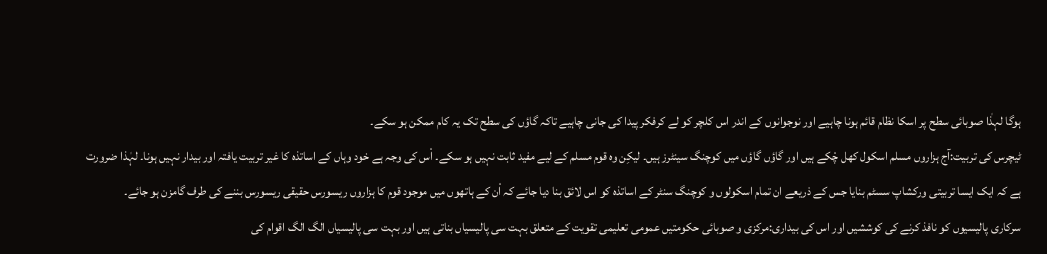ہوگا لہذٰا صوبائی سطح پر اسکا نظام قائم ہونا چاہیے اور نوجوانوں کے اندر اس کلچر کو لے کرفکر پیدا کی جانی چاہیے تاکہ گاؤں کی سطح تک یہ کام ممکن ہو سکے۔
ٹیچرس کی تربیت:آج ہزاروں مسلم اسکول کھل چْکے ہیں اور گاؤں گاؤں میں کوچنگ سینٹرز ہیں۔ لیکِن وہ قوم مسلم کے لیے مفید ثابت نہیں ہو سکے۔ اْس کی وجہ ہے خود وہاں کے اساتذہ کا غیر تربیت یافتہ اور بیدار نہیں ہونا۔ لہٰذا ضرورت ہے کہ ایک ایسا تربیتی ورکشاپ سسٹم بنایا جس کے ذریعے ان تمام اسکولوں و کوچنگ سنٹر کے اساتذہ کو اس لائق بنا دیا جائے کہ اْن کے ہاتھوں میں موجود قوم کا ہزاروں ریسورس حقیقی ریسورس بننے کی طرف گامزن ہو جائے۔
سرکاری پالیسیوں کو نافذ کرنے کی کوششیں اور اس کی بیداری:مرکزی و صوبائی حکومتیں عمومی تعلیمی تقویت کے متعلق بہت سی پالیسیاں بناتی ہیں اور بہت سی پالیسیاں الگ الگ اقوام کی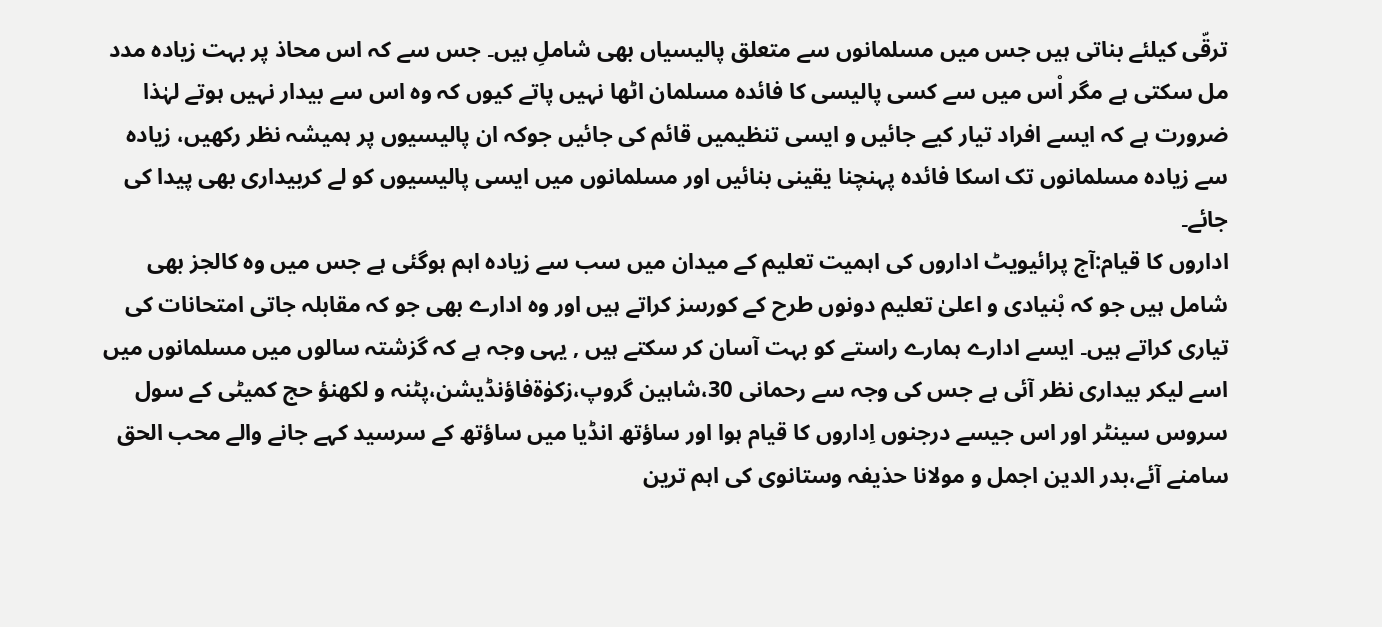ترقّی کیلئے بناتی ہیں جس میں مسلمانوں سے متعلق پالیسیاں بھی شاملِ ہیں۔ جس سے کہ اس محاذ پر بہت زیادہ مدد مل سکتی ہے مگر اْس میں سے کسی پالیسی کا فائدہ مسلمان اٹھا نہیں پاتے کیوں کہ وہ اس سے بیدار نہیں ہوتے لہٰذا ضرورت ہے کہ ایسے افراد تیار کیے جائیں و ایسی تنظیمیں قائم کی جائیں جوکہ ان پالیسیوں پر ہمیشہ نظر رکھیں، زیادہ سے زیادہ مسلمانوں تک اسکا فائدہ پہنچنا یقینی بنائیں اور مسلمانوں میں ایسی پالیسیوں کو لے کربیداری بھی پیدا کی جائے۔
اداروں کا قیام:آج پرائیویٹ اداروں کی اہمیت تعلیم کے میدان میں سب سے زیادہ اہم ہوگئی ہے جس میں وہ کالجز بھی شامل ہیں جو کہ بْنیادی و اعلیٰ تعلیم دونوں طرح کے کورسز کراتے ہیں اور وہ ادارے بھی جو کہ مقابلہ جاتی امتحانات کی تیاری کراتے ہیں۔ ایسے ادارے ہمارے راستے کو بہت آسان کر سکتے ہیں , یہی وجہ ہے کہ گزشتہ سالوں میں مسلمانوں میں اسے لیکر بیداری نظر آئی ہے جس کی وجہ سے رحمانی 30،شاہین گروپ،زکوٰۃفاؤنڈیشن،پٹنہ و لکھنؤ حج کمیٹی کے سول سروس سینٹر اور اس جیسے درجنوں اِداروں کا قیام ہوا اور ساؤتھ انڈیا میں ساؤتھ کے سرسید کہے جانے والے محب الحق سامنے آئے،بدر الدین اجمل و مولانا حذیفہ وستانوی کی اہم ترین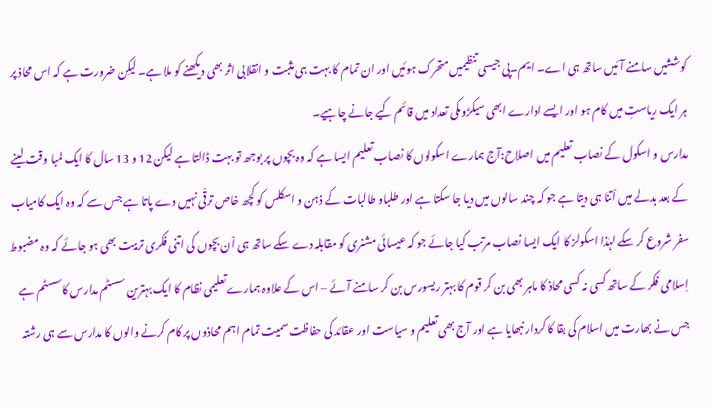کوششیں سامنے آئیں ساتھ ہی اے۔ ایم۔پی جیسی تنظیمیں متحرک ہوئیں اور ان تمام کا بہت ہی مثبت و انقلابی اثر بھی دیکھنے کو ملا ہے۔ لیکِن ضرورت ہے کہ اس محاذ پر ہر ایک ریاستِ میں کام ہو اور ایسے ادارے ابھی سیکڑوںکی تعداد میں قائم کیے جانے چاہیے۔
مدارس و اسکول کے نصاب تعلیم میں اصلاح:آج ہمارے اسکولوں کا نصاب تعلیم ایسا ہے کہ وہ بچوں پر بوجھ تو بہت ڈالتا ہے لیکن 12 و 13 سال کا ایک لمبا وقت لینے کے بعد بدلے میں اْتنا ہی دیتا ہے جو کہ چند سالوں میں دیا جا سکتا ہے اور طلباو طالبات کے ذہن و اسکلس کو کچھ خاص ترقّی نہیں دے پاتا ہے جس سے کہ وہ ایک کامیاب سفر شروع کر سکے لہٰذا اسکولز کا ایک ایسا نصاب مرتب کیا جائے جو کہ عیسائی مشنری کو مقابلہ دے سکے ساتھ ہی اْن بچوں کی اتنی فکری تربیت بھی ہو جائے کہ وہ مضبوط اِسلامی فکر کے ساتھ کسی نہ کسی محاذ کا ماہر بھی بن کر قوم کا بہتر ریسورس بن کر سامنے آئے – اس کے علاوہ ہمارے تعلیمی نظام کا ایک بہترین سسٹم مدارس کاسسٹم ہے جس نے بھارت میں اسلام کی بقا کا کردار نبھایا ہے اور آج بھی تعلیم و سیاست اور عقائد کی حفاظت سمیت تمام اہم محاذوں پر کام کرنے والوں کا مدارس سے ہی رشتہ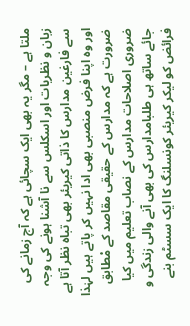ملتا ہے – مگر یہ بھی ایک سچائی ہے کہ آج زمانے کی زبان و نظریات اور اسکلس سے نا آشنا ہونے کی وجہ سے فارغین مدارس کا ذاتی کیریئر بھی تباہ نظر آتا ہے اور وہ اپنا فرض منصبی بھی ادا نہیں کر پاتے ہیں لہٰذا ضرورت ہے کہ مدارس کے حقیقی مقاصد کے مْطابق ضروری اصلاحات مدارس کے نصاب تعلیم میں کیا جائے ساتھ ہی طلبامدارس کی بھی آنے والی زندگی و فرائض کو لیکر کیریئر کونسلنگ کا ایک سسٹم بنے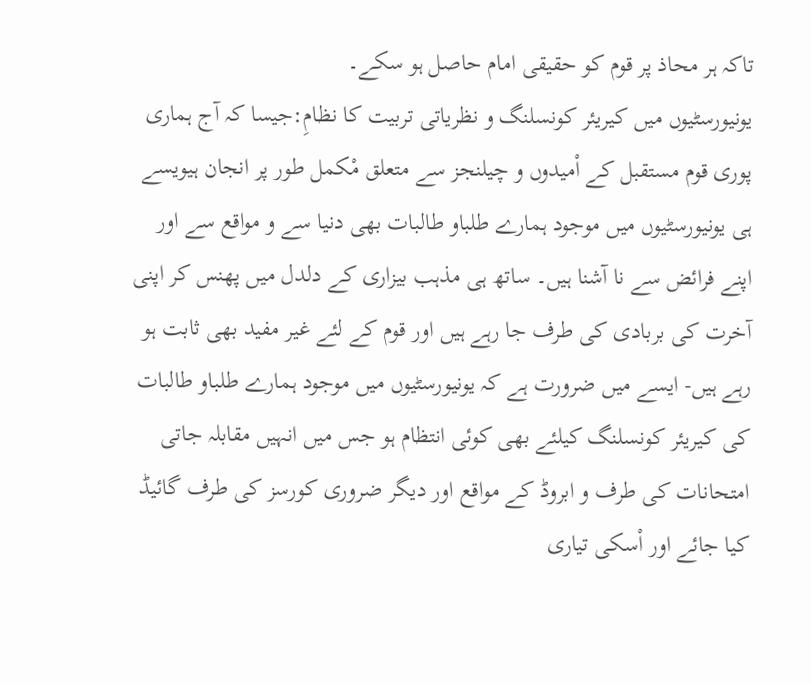تاکہ ہر محاذ پر قوم کو حقیقی امام حاصل ہو سکے۔
یونیورسٹیوں میں کیریئر کونسلنگ و نظریاتی تربیت کا نظامِ:جیسا کہ آج ہماری پوری قوم مستقبل کے اْمیدوں و چیلنجز سے متعلق مْکمل طور پر انجان ہیویسے ہی یونیورسٹیوں میں موجود ہمارے طلباو طالبات بھی دنیا سے و مواقع سے اور اپنے فرائض سے نا آشنا ہیں۔ ساتھ ہی مذہب بیزاری کے دلدل میں پھنس کر اپنی آخرت کی بربادی کی طرف جا رہے ہیں اور قوم کے لئے غیر مفید بھی ثابت ہو رہے ہیں- ایسے میں ضرورت ہے کہ یونیورسٹیوں میں موجود ہمارے طلباو طالبات کی کیریئر کونسلنگ کیلئے بھی کوئی انتظام ہو جس میں انہیں مقابلہ جاتی امتحانات کی طرف و ابروڈ کے مواقع اور دیگر ضروری کورسز کی طرف گائیڈ کیا جائے اور اْسکی تیاری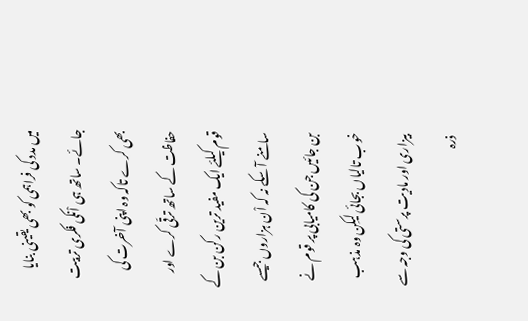میں مدد کی فراہمی کو بھی یقینی بنایا جائے۔ ساتھ ہی اْنکی فکری تربیت بھی کرے تاکہ وہ اپنی آخرت کی حفاظت کے ساتھ ترقّی کرے اور قوم کیلئے ایک مفید ترین رکن بن کے سامنے آ سکے نہ کہ اْن ہزاروں جیسے بن جائیں جن کی کامیابی پر قوم نے خوب تالیاں بجائی لیکِن وہ مذہب بیزاری اور مادیت پرستی کی وجہ سے ذرہ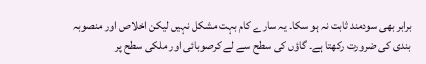برابر بھی سودمند ثابت نہ ہو سکا۔ یہ سارے کام بہت مشکل نہیں لیکن اخلاص اور منصوبہ بندی کی ضرورت رکھتا ہے۔ گاؤں کی سطح سے لے کرصوبائی اور ملکی سطح پر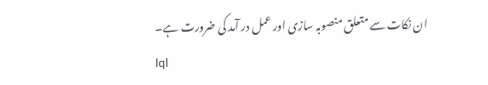ان نکات سے متعلق منصوبہ سازی اور عمل در آمد کی ضرورت ہے۔
lql